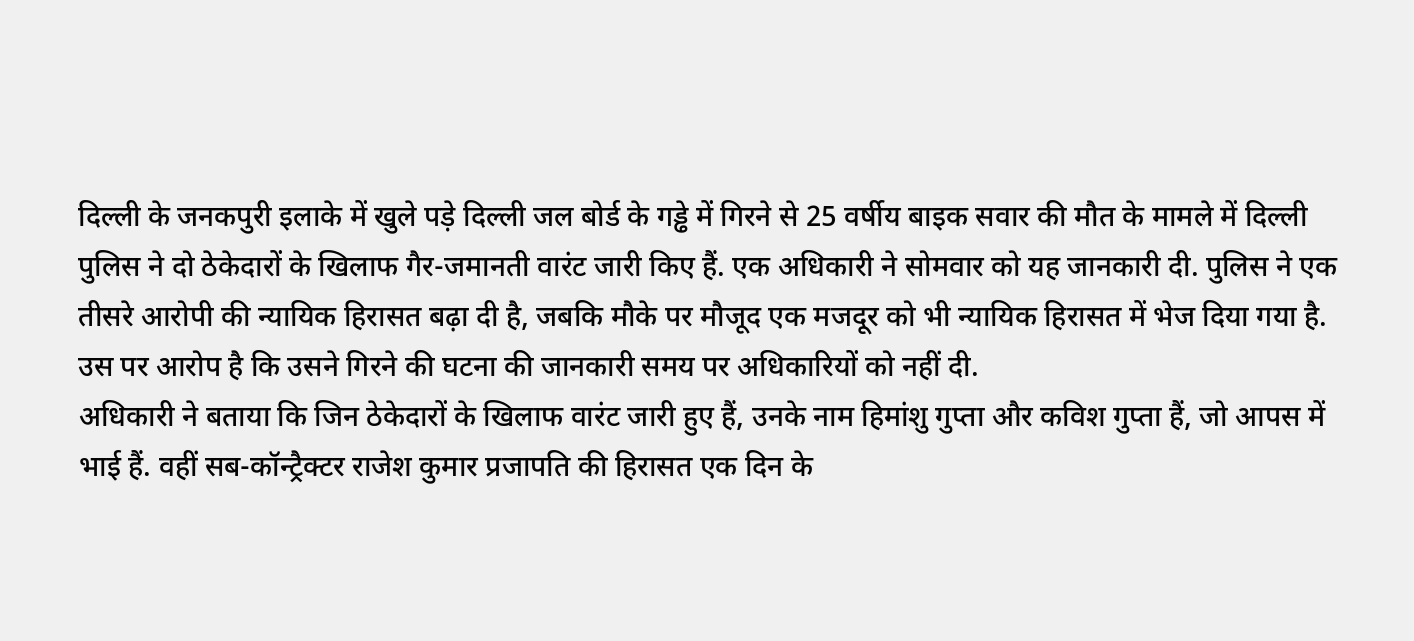दिल्ली के जनकपुरी इलाके में खुले पड़े दिल्ली जल बोर्ड के गड्ढे में गिरने से 25 वर्षीय बाइक सवार की मौत के मामले में दिल्ली पुलिस ने दो ठेकेदारों के खिलाफ गैर-जमानती वारंट जारी किए हैं. एक अधिकारी ने सोमवार को यह जानकारी दी. पुलिस ने एक तीसरे आरोपी की न्यायिक हिरासत बढ़ा दी है, जबकि मौके पर मौजूद एक मजदूर को भी न्यायिक हिरासत में भेज दिया गया है. उस पर आरोप है कि उसने गिरने की घटना की जानकारी समय पर अधिकारियों को नहीं दी.
अधिकारी ने बताया कि जिन ठेकेदारों के खिलाफ वारंट जारी हुए हैं, उनके नाम हिमांशु गुप्ता और कविश गुप्ता हैं, जो आपस में भाई हैं. वहीं सब-कॉन्ट्रैक्टर राजेश कुमार प्रजापति की हिरासत एक दिन के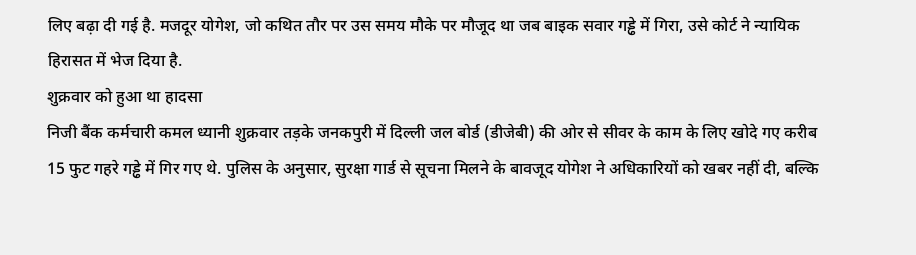लिए बढ़ा दी गई है. मजदूर योगेश, जो कथित तौर पर उस समय मौके पर मौजूद था जब बाइक सवार गड्ढे में गिरा, उसे कोर्ट ने न्यायिक हिरासत में भेज दिया है.
शुक्रवार को हुआ था हादसा
निजी बैंक कर्मचारी कमल ध्यानी शुक्रवार तड़के जनकपुरी में दिल्ली जल बोर्ड (डीजेबी) की ओर से सीवर के काम के लिए खोदे गए करीब 15 फुट गहरे गड्ढे में गिर गए थे. पुलिस के अनुसार, सुरक्षा गार्ड से सूचना मिलने के बावजूद योगेश ने अधिकारियों को खबर नहीं दी, बल्कि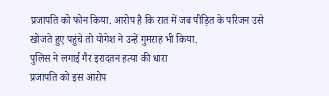प्रजापति को फोन किया. आरोप है कि रात में जब पीड़ित के परिजन उसे खोजते हुए पहुंचे तो योगेश ने उन्हें गुमराह भी किया.
पुलिस ने लगाई गैर इरादतन हत्या की धारा
प्रजापति को इस आरोप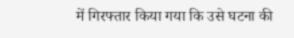में गिरफ्तार किया गया कि उसे घटना की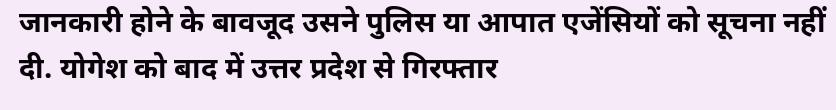जानकारी होने के बावजूद उसने पुलिस या आपात एजेंसियों को सूचना नहीं दी. योगेश को बाद में उत्तर प्रदेश से गिरफ्तार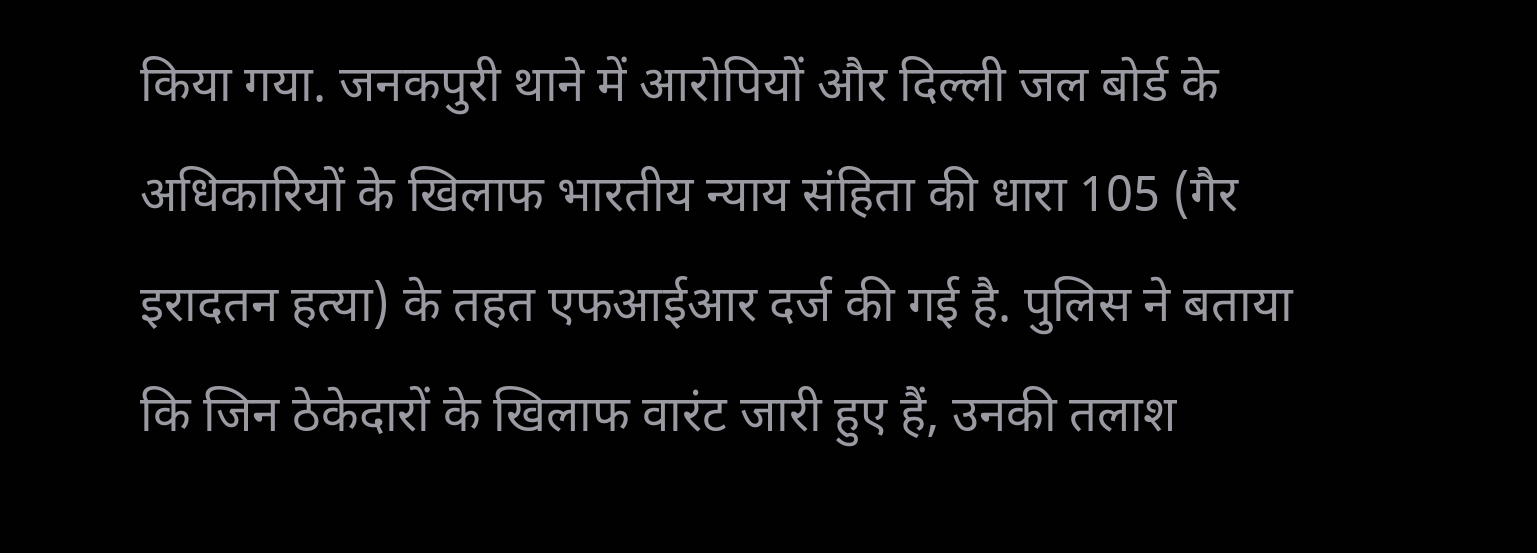किया गया. जनकपुरी थाने में आरोपियों और दिल्ली जल बोर्ड के अधिकारियों के खिलाफ भारतीय न्याय संहिता की धारा 105 (गैर इरादतन हत्या) के तहत एफआईआर दर्ज की गई है. पुलिस ने बताया कि जिन ठेकेदारों के खिलाफ वारंट जारी हुए हैं, उनकी तलाश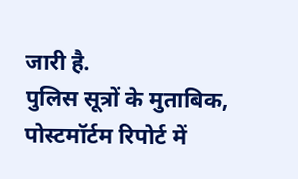जारी है.
पुलिस सूत्रों के मुताबिक, पोस्टमॉर्टम रिपोर्ट में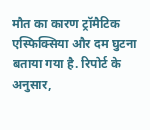मौत का कारण ट्रॉमैटिक एस्फिक्सिया और दम घुटना बताया गया है. रिपोर्ट के अनुसार,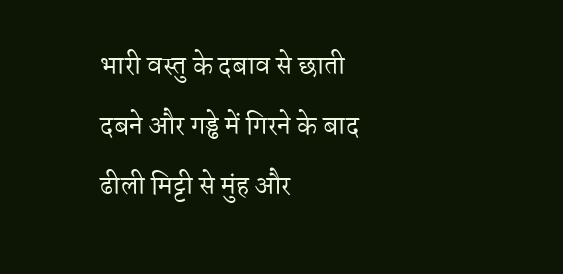भारी वस्तु के दबाव से छाती दबने और गड्ढे में गिरने के बाद ढीली मिट्टी से मुंह और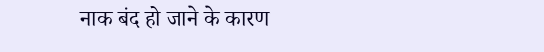नाक बंद हो जाने के कारण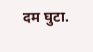दम घुटा.